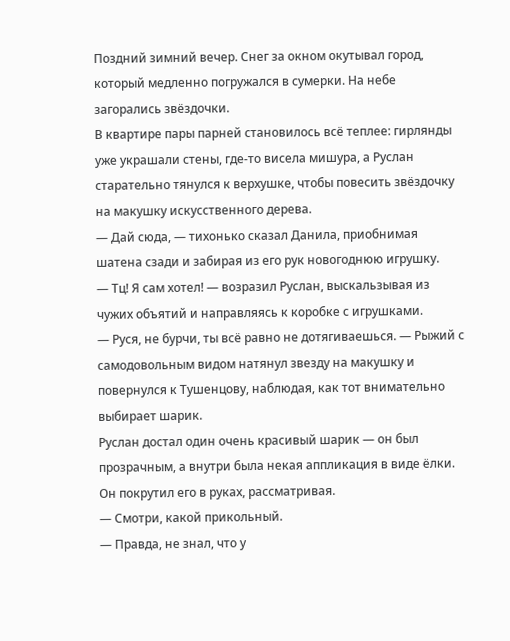Поздний зимний вечер. Снег за окном окутывал город, который медленно погружался в сумерки. На небе загорались звёздочки.
В квартире пары парней становилось всё теплее: гирлянды уже украшали стены, где-то висела мишура, а Руслан старательно тянулся к верхушке, чтобы повесить звёздочку на макушку искусственного дерева.
— Дай сюда, — тихонько сказал Данила, приобнимая шатена сзади и забирая из его рук новогоднюю игрушку.
— Тц! Я сам хотел! — возразил Руслан, выскальзывая из чужих объятий и направляясь к коробке с игрушками.
— Руся, не бурчи, ты всё равно не дотягиваешься. — Рыжий с самодовольным видом натянул звезду на макушку и повернулся к Тушенцову, наблюдая, как тот внимательно выбирает шарик.
Руслан достал один очень красивый шарик — он был прозрачным, а внутри была некая аппликация в виде ёлки. Он покрутил его в руках, рассматривая.
— Смотри, какой прикольный.
— Правда, не знал, что у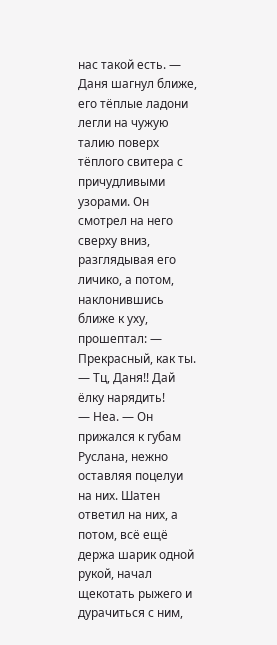нас такой есть. — Даня шагнул ближе, его тёплые ладони легли на чужую талию поверх тёплого свитера с причудливыми узорами. Он смотрел на него сверху вниз, разглядывая его личико, а потом, наклонившись ближе к уху, прошептал: — Прекрасный, как ты.
— Тц, Даня!! Дай ёлку нарядить!
— Неа. — Он прижался к губам Руслана, нежно оставляя поцелуи на них. Шатен ответил на них, а потом, всё ещё держа шарик одной рукой, начал щекотать рыжего и дурачиться с ним,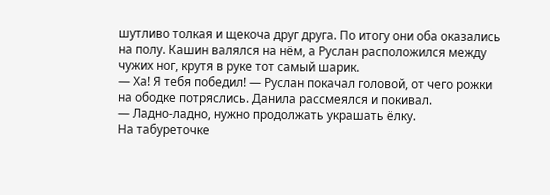шутливо толкая и щекоча друг друга. По итогу они оба оказались на полу. Кашин валялся на нём, а Руслан расположился между чужих ног, крутя в руке тот самый шарик.
— Ха! Я тебя победил! — Руслан покачал головой, от чего рожки на ободке потряслись. Данила рассмеялся и покивал.
— Ладно-ладно, нужно продолжать украшать ёлку.
На табуреточке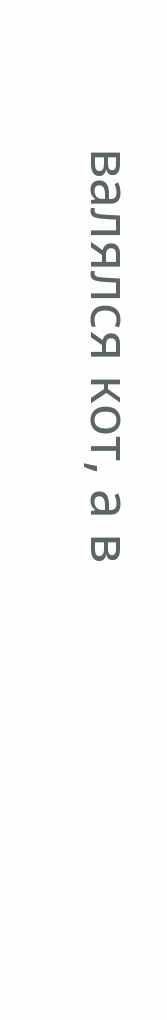валялся кот, а в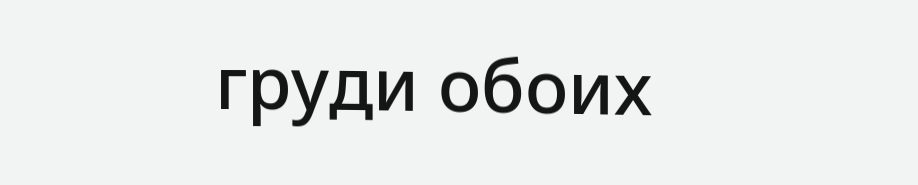груди обоих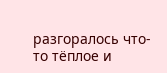разгоралось что-то тёплое и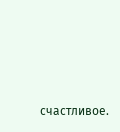счастливое.